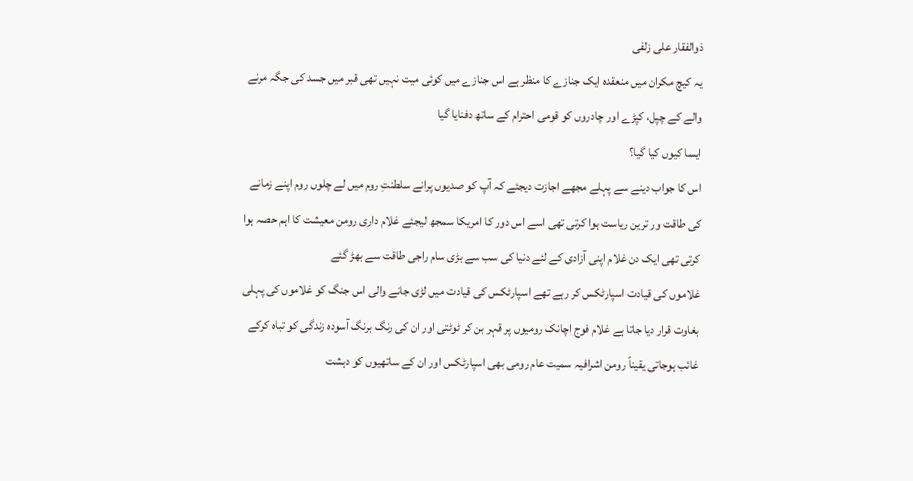ذوالفقار علی زلفی
یہ کیچ مکران میں منعقدہ ایک جنازے کا منظر ہے اس جنازے میں کوئی میت نہیں تھی قبر میں جسد کی جگہ مرنے والے کے چپل، کپڑے اور چادروں کو قومی احترام کے ساتھ دفنایا گیا
ایسا کیوں کیا گیا؟
اس کا جواب دینے سے پہلے مجھے اجازت دیجئے کہ آپ کو صدیوں پرانے سلطنتِ روم میں لے چلوں روم اپنے زمانے کی طاقت ور ترین ریاست ہوا کرتی تھی اسے اس دور کا امریکا سمجھ لیجئے غلام داری رومن معیشت کا اہم حصہ ہوا کرتی تھی ایک دن غلام اپنی آزادی کے لئے دنیا کی سب سے بڑی سام راجی طاقت سے بھڑ گئے
غلاموں کی قیادت اسپارٹکس کر رہے تھے اسپارٹکس کی قیادت میں لڑی جانے والی اس جنگ کو غلاموں کی پہلی بغاوت قرار دیا جاتا ہے غلام فوج اچانک رومیوں پر قہر بن کر ٹوٹتی اور ان کی رنگ برنگ آسودہ زندگی کو تباہ کرکے غائب ہوجاتی یقیناً رومن اشرافیہ سمیت عام رومی بھی اسپارٹکس اور ان کے ساتھیوں کو دہشت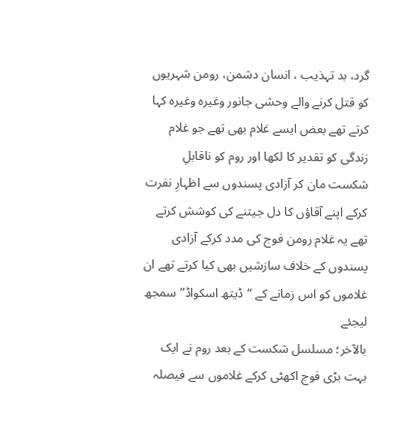گرد، بد تہذیب ، انسان دشمن، رومن شہریوں کو قتل کرنے والے وحشی جانور وغیرہ وغیرہ کہا کرتے تھے بعض ایسے غلام بھی تھے جو غلام زندگی کو تقدیر کا لکھا اور روم کو ناقابلِ شکست مان کر آزادی پسندوں سے اظہارِ نفرت کرکے اپنے آقاؤں کا دل جیتنے کی کوشش کرتے تھے یہ غلام رومن فوج کی مدد کرکے آزادی پسندوں کے خلاف سازشیں بھی کیا کرتے تھے ان غلاموں کو اس زمانے کے “ڈیتھ اسکواڈ” سمجھ لیجئے
بالآخر؛ مسلسل شکست کے بعد روم نے ایک بہت بڑی فوج اکھٹی کرکے غلاموں سے فیصلہ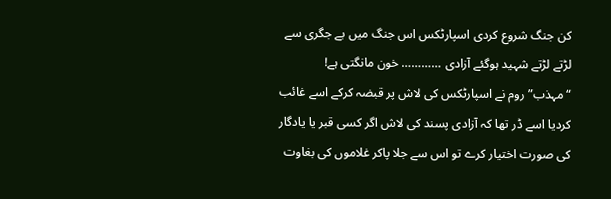کن جنگ شروع کردی اسپارٹکس اس جنگ میں بے جگری سے لڑتے لڑتے شہید ہوگئے آزادی ………… خون مانگتی ہے!
“مہذب” روم نے اسپارٹکس کی لاش پر قبضہ کرکے اسے غائب کردیا اسے ڈر تھا کہ آزادی پسند کی لاش اگر کسی قبر یا یادگار کی صورت اختیار کرے تو اس سے جلا پاکر غلاموں کی بغاوت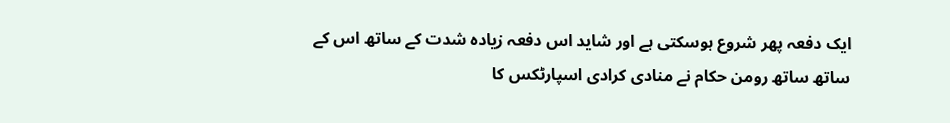ایک دفعہ پھر شروع ہوسکتی ہے اور شاید اس دفعہ زیادہ شدت کے ساتھ اس کے ساتھ ساتھ رومن حکام نے منادی کرادی اسپارٹکس کا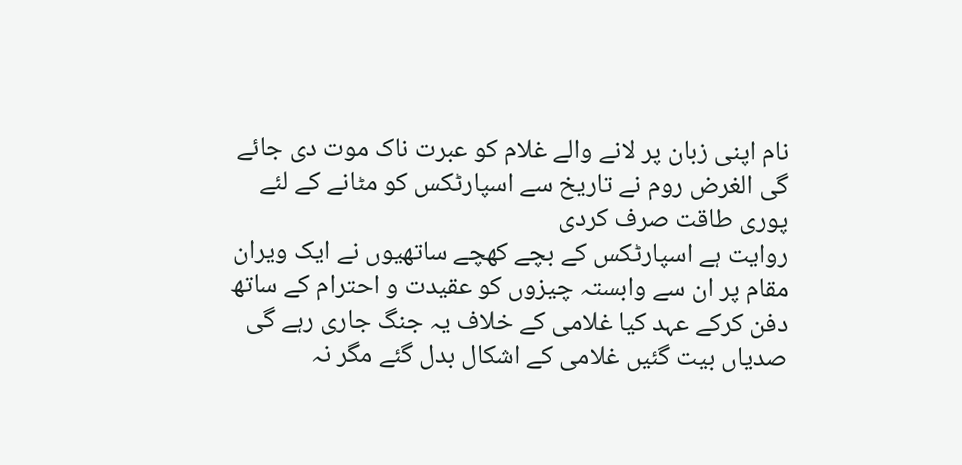نام اپنی زبان پر لانے والے غلام کو عبرت ناک موت دی جائے گی الغرض روم نے تاریخ سے اسپارٹکس کو مٹانے کے لئے پوری طاقت صرف کردی
روایت ہے اسپارٹکس کے بچے کھچے ساتھیوں نے ایک ویران مقام پر ان سے وابستہ چیزوں کو عقیدت و احترام کے ساتھ دفن کرکے عہد کیا غلامی کے خلاف یہ جنگ جاری رہے گی
صدیاں بیت گئیں غلامی کے اشکال بدل گئے مگر نہ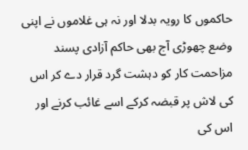حاکموں کا رویہ بدلا اور نہ ہی غلاموں نے اپنی وضع چھوڑی آج بھی حاکم آزادی پسند مزاحمت کار کو دہشت گرد قرار دے کر اس کی لاش پر قبضہ کرکے اسے غائب کرنے اور اس کی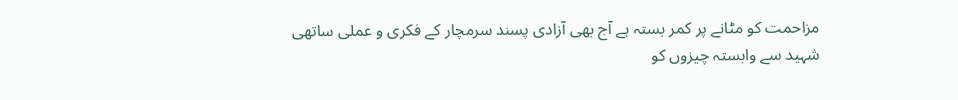مزاحمت کو مٹانے پر کمر بستہ ہے آج بھی آزادی پسند سرمچار کے فکری و عملی ساتھی شہید سے وابستہ چیزوں کو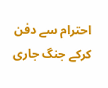احترام سے دفن کرکے جنگ جاری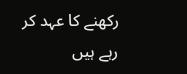رکھنے کا عہد کر رہے ہیں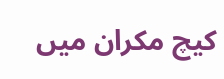کیچ مکران میں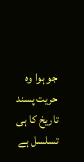جو ہوا وہ حریت پسند تاریخ کا ہی تسلسل ہے